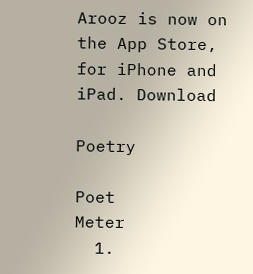Arooz is now on the App Store, for iPhone and iPad. Download

Poetry

Poet
Meter
  1.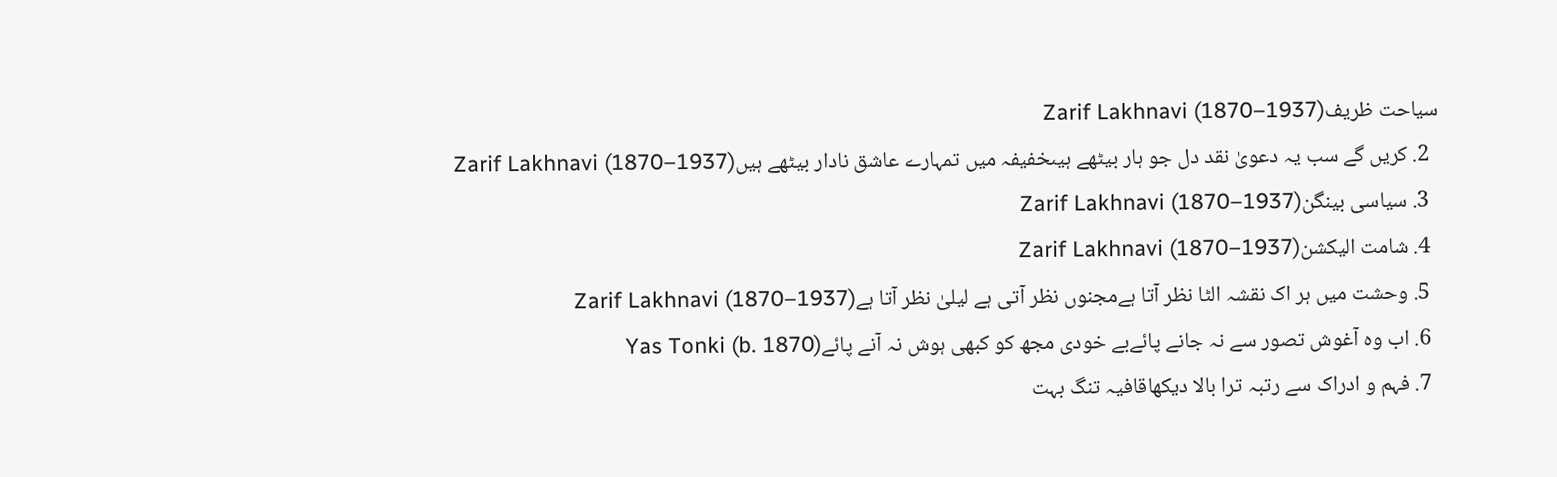سیاحت ظریفZarif Lakhnavi (1870–1937)
  2. کریں گے سب یہ دعویٰ نقد دل جو ہار بیٹھے ہیںخفیفہ میں تمہارے عاشق نادار بیٹھے ہیںZarif Lakhnavi (1870–1937)
  3. سیاسی بینگنZarif Lakhnavi (1870–1937)
  4. شامت الیکشنZarif Lakhnavi (1870–1937)
  5. وحشت میں ہر اک نقشہ الٹا نظر آتا ہےمجنوں نظر آتی ہے لیلیٰ نظر آتا ہےZarif Lakhnavi (1870–1937)
  6. اب وہ آغوش تصور سے نہ جانے پائےبے خودی مجھ کو کبھی ہوش نہ آنے پائےYas Tonki (b. 1870)
  7. فہم و ادراک سے رتبہ ترا بالا دیکھاقافیہ تنگ بہت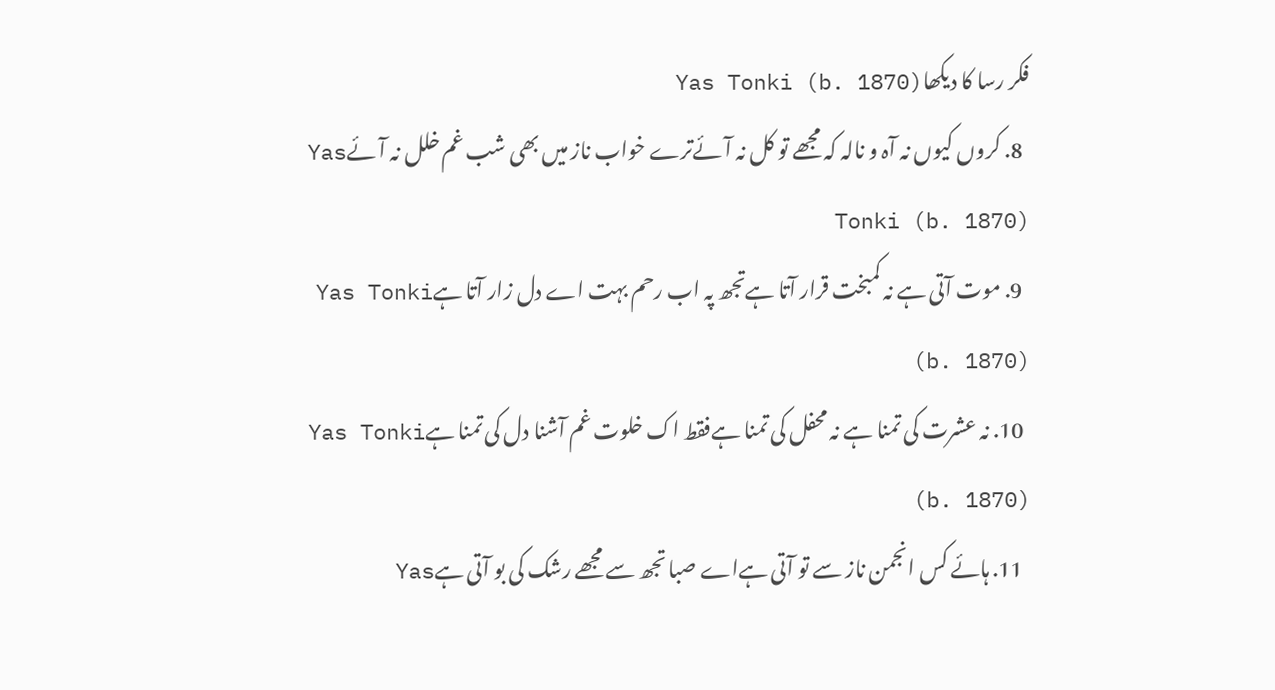فکر رسا کا دیکھاYas Tonki (b. 1870)
  8. کروں کیوں نہ آہ و نالہ کہ مجھے تو کل نہ آئےترے خواب ناز میں بھی شب غم خلل نہ آئےYas Tonki (b. 1870)
  9. موت آتی ہے نہ کمبخت قرار آتا ہےتجھ پہ اب رحم بہت اے دل زار آتا ہےYas Tonki (b. 1870)
  10. نہ عشرت کی تمنا ہے نہ محفل کی تمنا ہےفقط اک خلوت غم آشنا دل کی تمنا ہےYas Tonki (b. 1870)
  11. ہائے کس انجمن ناز سے تو آتی ہےاے صبا تجھ سے مجھے رشک کی بو آتی ہےYas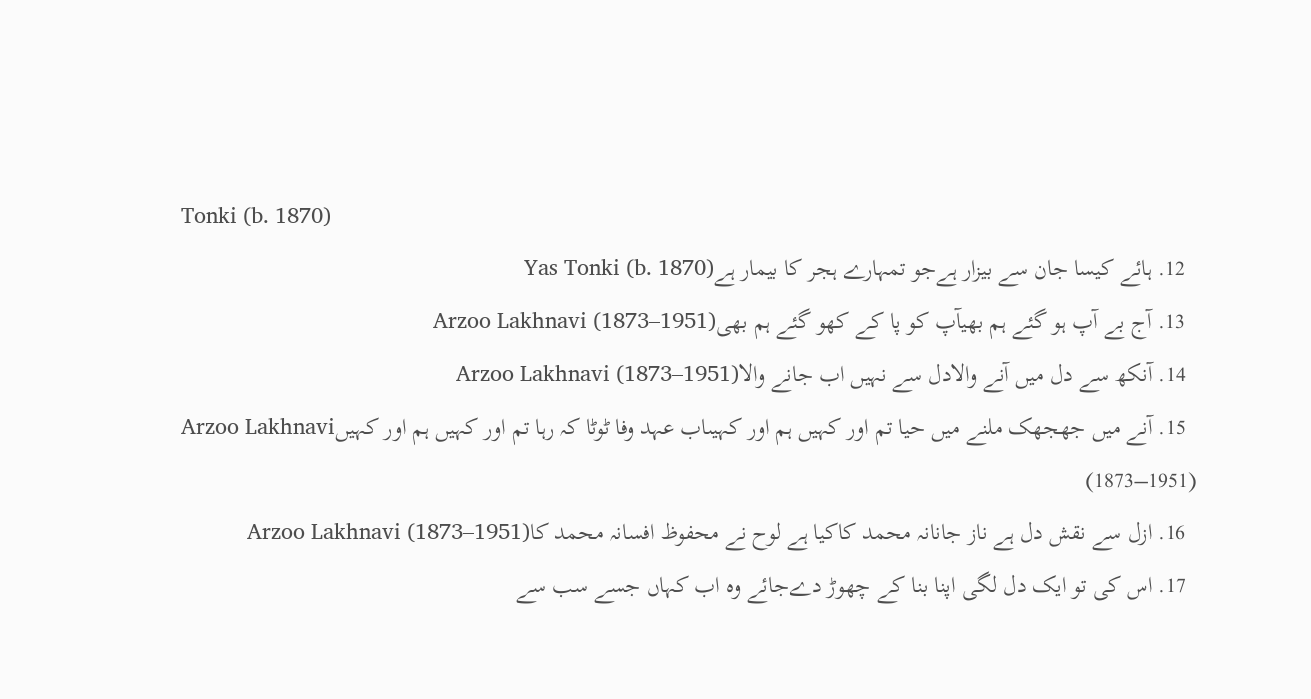Tonki (b. 1870)
  12. ہائے کیسا جان سے بیزار ہےجو تمہارے ہجر کا بیمار ہےYas Tonki (b. 1870)
  13. آج بے آپ ہو گئے ہم بھیآپ کو پا کے کھو گئے ہم بھیArzoo Lakhnavi (1873–1951)
  14. آنکھ سے دل میں آنے والادل سے نہیں اب جانے والاArzoo Lakhnavi (1873–1951)
  15. آنے میں جھجھک ملنے میں حیا تم اور کہیں ہم اور کہیںاب عہد وفا ٹوٹا کہ رہا تم اور کہیں ہم اور کہیںArzoo Lakhnavi (1873–1951)
  16. ازل سے نقش دل ہے ناز جانانہ محمد کاکیا ہے لوح نے محفوظ افسانہ محمد کاArzoo Lakhnavi (1873–1951)
  17. اس کی تو ایک دل لگی اپنا بنا کے چھوڑ دےجائے وہ اب کہاں جسے سب سے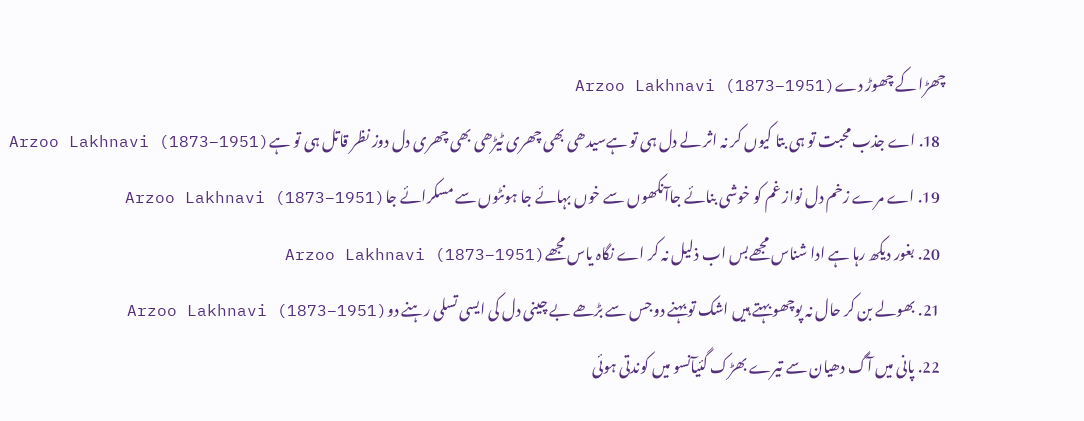چھڑا کے چھوڑ دےArzoo Lakhnavi (1873–1951)
  18. اے جذب محبت تو ہی بتا کیوں کر نہ اثر لے دل ہی تو ہےسیدھی بھی چھری ٹیڑھی بھی چھری دل دوز نظر قاتل ہی تو ہےArzoo Lakhnavi (1873–1951)
  19. اے مرے زخم دل نواز غم کو خوشی بنائے جاآنکھوں سے خوں بہائے جا ہونٹوں سے مسکرائے جاArzoo Lakhnavi (1873–1951)
  20. بغور دیکھ رہا ہے ادا شناس مجھےبس اب ذلیل نہ کر اے نگاہ یاس مجھےArzoo Lakhnavi (1873–1951)
  21. بھولے بن کر حال نہ پوچھو بہتے ہیں اشک تو بہنے دوجس سے بڑھے بے چینی دل کی ایسی تسلی رہنے دوArzoo Lakhnavi (1873–1951)
  22. پانی میں آگ دھیان سے تیرے بھڑک گئیآنسو میں کوندتی ہوئی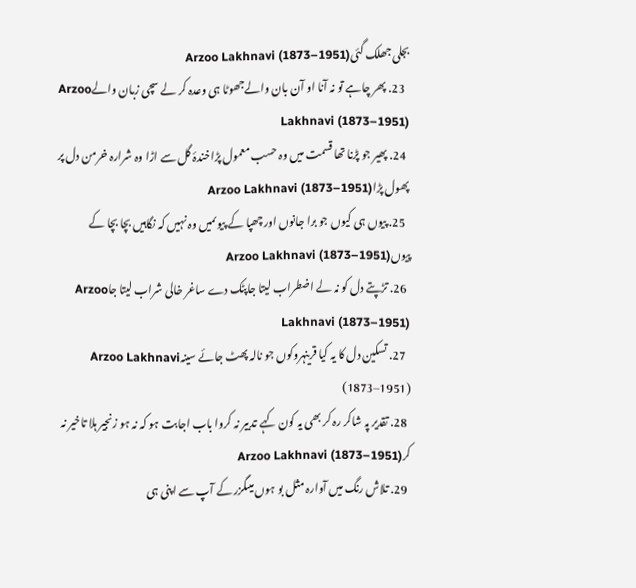بجلی جھلک گئیArzoo Lakhnavi (1873–1951)
  23. پھر چاہے تو نہ آنا او آن بان والےجھوٹا ہی وعدہ کر لے سچی زبان والےArzoo Lakhnavi (1873–1951)
  24. پھیر جو پڑنا تھا قسمت میں وہ حسب معمول پڑاخندۂ گل سے اڑا وہ شرارہ خرمن دل پر پھول پڑاArzoo Lakhnavi (1873–1951)
  25. پیوں ہی کیوں جو برا جانوں اور چھپا کے پیوںمیں وہ نہیں کہ نگاہیں بچا بچا کے پیوںArzoo Lakhnavi (1873–1951)
  26. تڑپتے دل کو نہ لے اضطراب لیتا جاپٹک دے ساغر خالی شراب لیتا جاArzoo Lakhnavi (1873–1951)
  27. تسکین دل کا یہ کیا قرینہروکوں جو نالہ پھٹ جائے سینہArzoo Lakhnavi (1873–1951)
  28. تقدیر پہ شاکر رہ کر بھی یہ کون کہے تدبیر نہ کروا باب اجابت ہو کہ نہ ہو زنجیر ہلا تاخیر نہ کرArzoo Lakhnavi (1873–1951)
  29. تلاش رنگ میں آوارہ مثل بو ہوں میںگزر کے آپ سے اپنی ہی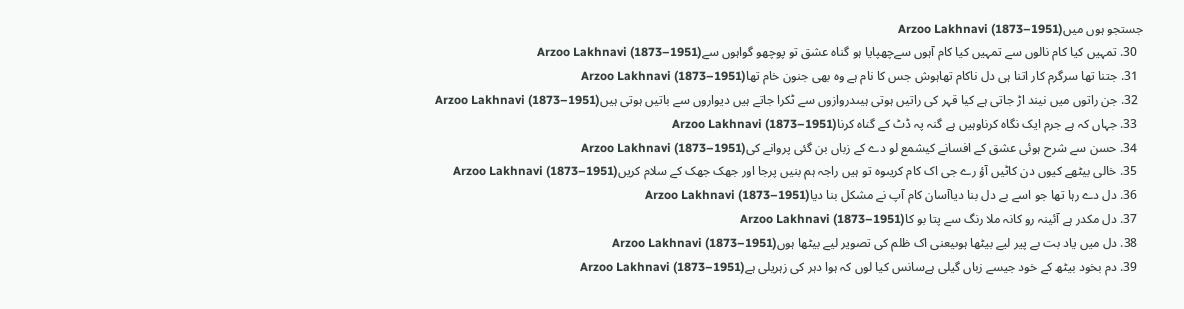جستجو ہوں میںArzoo Lakhnavi (1873–1951)
  30. تمہیں کیا کام نالوں سے تمہیں کیا کام آہوں سےچھپایا ہو گناہ عشق تو پوچھو گواہوں سےArzoo Lakhnavi (1873–1951)
  31. جتنا تھا سرگرم کار اتنا ہی دل ناکام تھاہوش جس کا نام ہے وہ بھی جنون خام تھاArzoo Lakhnavi (1873–1951)
  32. جن راتوں میں نیند اڑ جاتی ہے کیا قہر کی راتیں ہوتی ہیںدروازوں سے ٹکرا جاتے ہیں دیواروں سے باتیں ہوتی ہیںArzoo Lakhnavi (1873–1951)
  33. جہاں کہ ہے جرم ایک نگاہ کرناوہیں ہے گنہ پہ ڈٹ کے گناہ کرناArzoo Lakhnavi (1873–1951)
  34. حسن سے شرح ہوئی عشق کے افسانے کیشمع لو دے کے زباں بن گئی پروانے کیArzoo Lakhnavi (1873–1951)
  35. خالی بیٹھے کیوں دن کاٹیں آؤ رے جی اک کام کریںوہ تو ہیں راجہ ہم بنیں پرجا اور جھک جھک کے سلام کریںArzoo Lakhnavi (1873–1951)
  36. دل دے رہا تھا جو اسے بے دل بنا دیاآسان کام آپ نے مشکل بنا دیاArzoo Lakhnavi (1873–1951)
  37. دل مکدر ہے آئینہ رو کانہ ملا رنگ سے پتا بو کاArzoo Lakhnavi (1873–1951)
  38. دل میں یاد بت بے پیر لیے بیٹھا ہوںیعنی اک ظلم کی تصویر لیے بیٹھا ہوںArzoo Lakhnavi (1873–1951)
  39. دم بخود بیٹھ کے خود جیسے زباں گیلی ہےسانس کیا لوں کہ ہوا دہر کی زہریلی ہےArzoo Lakhnavi (1873–1951)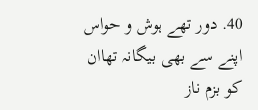40. دور تھے ہوش و حواس اپنے سے بھی بیگانہ تھاان کو بزم ناز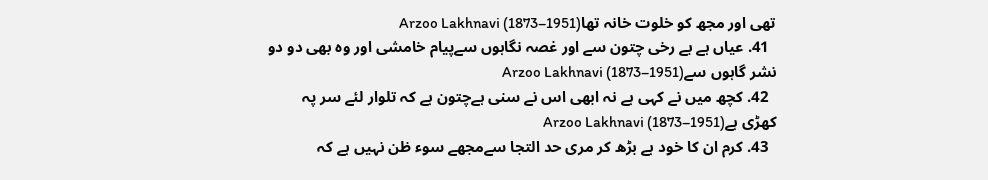تھی اور مجھ کو خلوت خانہ تھاArzoo Lakhnavi (1873–1951)
  41. عیاں ہے بے رخی چتون سے اور غصہ نگاہوں سےپیام خامشی اور وہ بھی دو دو نشر گاہوں سےArzoo Lakhnavi (1873–1951)
  42. کچھ میں نے کہی ہے نہ ابھی اس نے سنی ہےچتون ہے کہ تلوار لئے سر پہ کھڑی ہےArzoo Lakhnavi (1873–1951)
  43. کرم ان کا خود ہے بڑھ کر مری حد التجا سےمجھے سوء ظن نہیں ہے کہ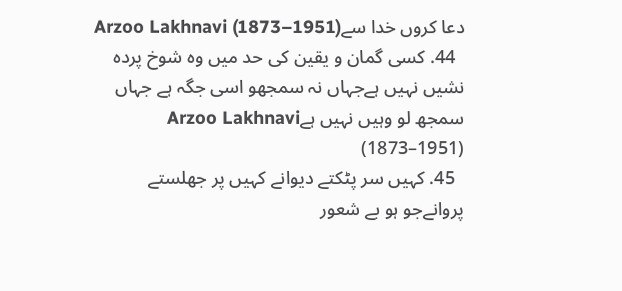دعا کروں خدا سےArzoo Lakhnavi (1873–1951)
  44. کسی گمان و یقین کی حد میں وہ شوخ پردہ نشیں نہیں ہےجہاں نہ سمجھو اسی جگہ ہے جہاں سمجھ لو وہیں نہیں ہےArzoo Lakhnavi (1873–1951)
  45. کہیں سر پٹکتے دیوانے کہیں پر جھلستے پروانےجو ہو بے شعور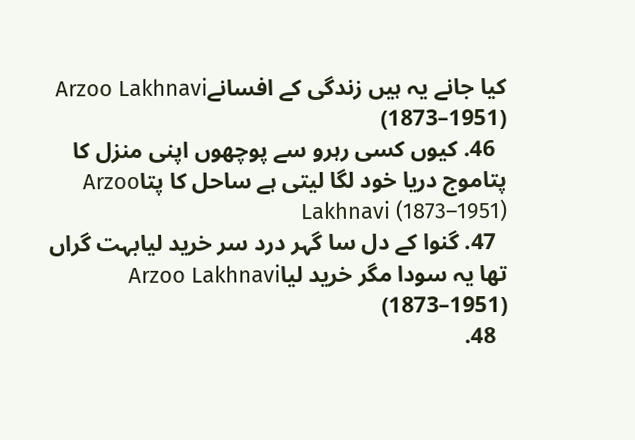کیا جانے یہ ہیں زندگی کے افسانےArzoo Lakhnavi (1873–1951)
  46. کیوں کسی رہرو سے پوچھوں اپنی منزل کا پتاموج دریا خود لگا لیتی ہے ساحل کا پتاArzoo Lakhnavi (1873–1951)
  47. گنوا کے دل سا گہر درد سر خرید لیابہت گراں تھا یہ سودا مگر خرید لیاArzoo Lakhnavi (1873–1951)
  48.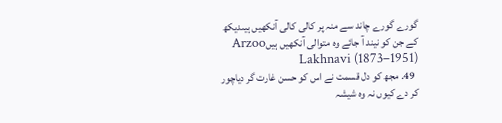گورے گورے چاند سے منہ پر کالی کالی آنکھیں ہیںدیکھ کے جن کو نیند آ جائے وہ متوالی آنکھیں ہیںArzoo Lakhnavi (1873–1951)
  49. مجھ کو دل قسمت نے اس کو حسن غارت گر دیاچور کر دے کیوں نہ وہ شیشہ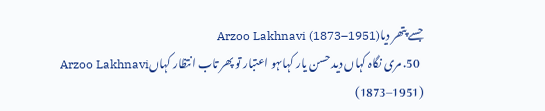جسے پتھر دیاArzoo Lakhnavi (1873–1951)
  50. مری نگاہ کہاں دید حسن یار کہاںہو اعتبار تو پھر تاب انتظار کہاںArzoo Lakhnavi (1873–1951)